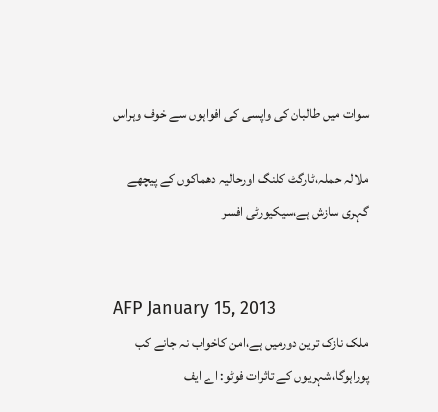سوات میں طالبان کی واپسی کی افواہوں سے خوف وہراس

ملالہ حملہ،ٹارگٹ کلنگ اورحالیہ دھماکوں کے پیچھے گہری سازش ہے،سیکیورٹی افسر


AFP January 15, 2013
ملک نازک ترین دورمیں ہے،امن کاخواب نہ جانے کب پوراہوگا،شہریوں کے تاثرات فوٹو: اے ایف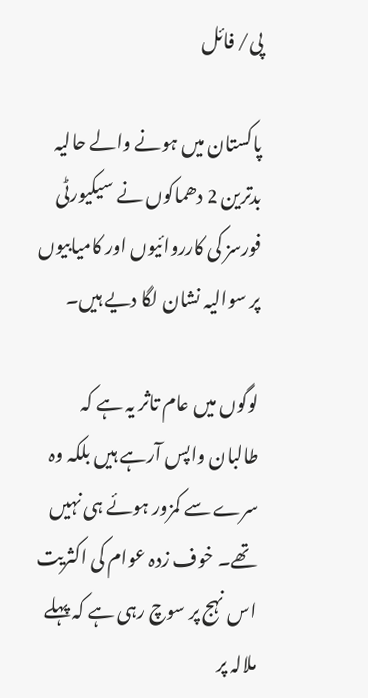پی/ فائل

پاکستان میں ہونے والے حالیہ بدترین 2 دھماکوں نے سیکیورٹی فورسز کی کارروائیوں اور کامیابیوں پر سوالیہ نشان لگا دیے ہیں۔

لوگوں میں عام تاثر یہ ہے کہ طالبان واپس آرہے ہیں بلکہ وہ سرے سے کمزور ہوئے ہی نہیں تھے۔ خوف زدہ عوام کی اکثریت اس نہج پر سوچ رہی ہے کہ پہلے ملالہ پر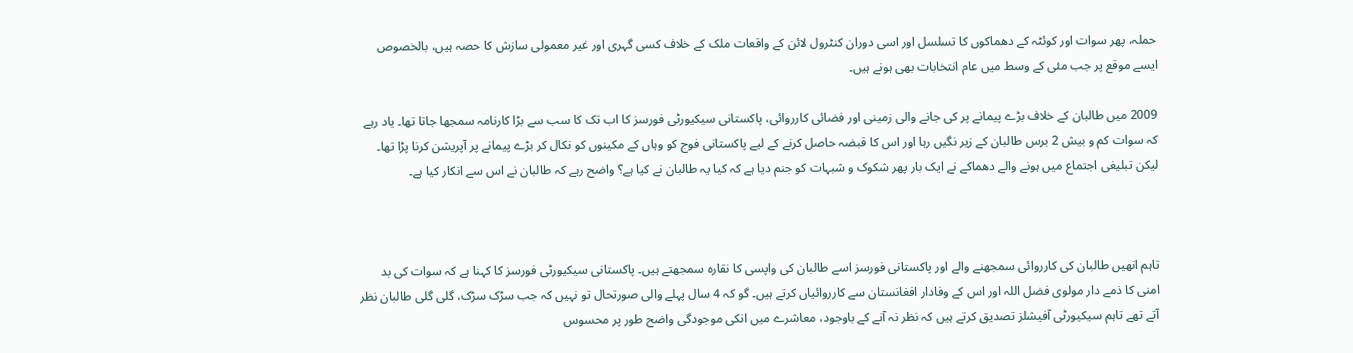حملہ، پھر سوات اور کوئٹہ کے دھماکوں کا تسلسل اور اسی دوران کنٹرول لائن کے واقعات ملک کے خلاف کسی گہری اور غیر معمولی سازش کا حصہ ہیں، بالخصوص ایسے موقع پر جب مئی کے وسط میں عام انتخابات بھی ہونے ہیں۔

2009 میں طالبان کے خلاف بڑے پیمانے پر کی جانے والی زمینی اور فضائی کارروائی، پاکستانی سیکیورٹی فورسز کا اب تک کا سب سے بڑا کارنامہ سمجھا جاتا تھا۔ یاد رہے کہ سوات کم و بیش 2 برس طالبان کے زیر نگیں رہا اور اس کا قبضہ حاصل کرنے کے لیے پاکستانی فوج کو وہاں کے مکینوں کو نکال کر بڑے پیمانے پر آپریشن کرنا پڑا تھا۔ لیکن تبلیغی اجتماع میں ہونے والے دھماکے نے ایک بار پھر شکوک و شبہات کو جنم دیا ہے کہ کیا یہ طالبان نے کیا ہے؟ واضح رہے کہ طالبان نے اس سے انکار کیا ہے۔



تاہم انھیں طالبان کی کارروائی سمجھنے والے اور پاکستانی فورسز اسے طالبان کی واپسی کا نقارہ سمجھتے ہیں۔ پاکستانی سیکیورٹی فورسز کا کہنا ہے کہ سوات کی بد امنی کا ذمے دار مولوی فضل اللہ اور اس کے وفادار افغانستان سے کارروائیاں کرتے ہیں۔ گو کہ 4 سال پہلے والی صورتحال تو نہیں کہ جب سڑک سڑک، گلی گلی طالبان نظر آتے تھے تاہم سیکیورٹی آفیشلز تصدیق کرتے ہیں کہ نظر نہ آنے کے باوجود، معاشرے میں انکی موجودگی واضح طور پر محسوس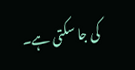کی جا سکتی ہے۔